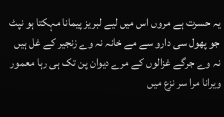یہ حسرت ہے مروں اس میں لیے لبریز پیمانا مہکتا ہو نپٹ جو پھول سی دارو سے مے خانہ نہ وے زنجیر کے غل ہیں نہ وے جرگے غزالوں کے مرے دیوان پن تک ہی رہا معمور ویرانا مرا سر نزع میں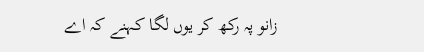زانو پہ رکھ کر یوں لگا کہنے کہ اے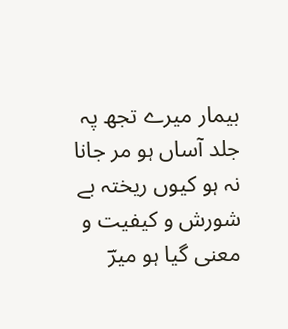بیمار میرے تجھ پہ جلد آساں ہو مر جانا نہ ہو کیوں ریختہ بے شورش و کیفیت و معنی گیا ہو میرؔ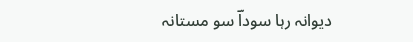دیوانہ رہا سوداؔ سو مستانہ